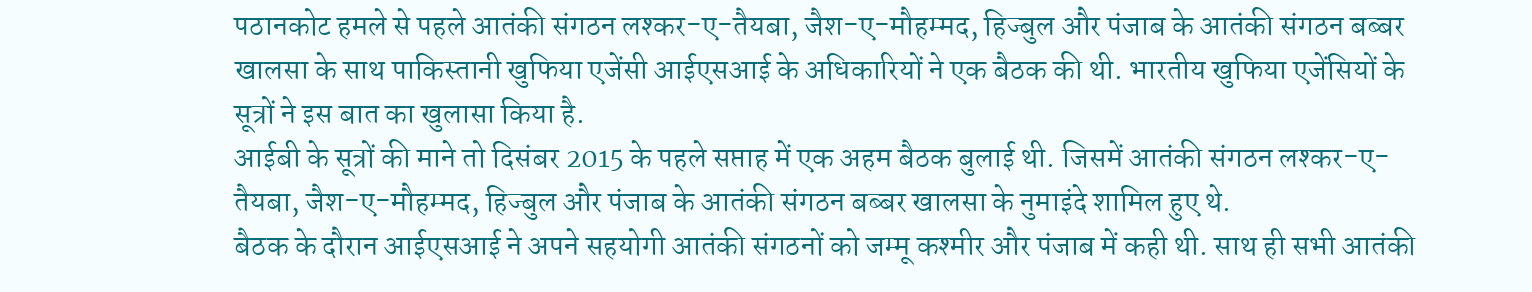पठानकोट हमले से पहले आतंकी संगठन लश्कर-ए-तैयबा, जैश-ए-मौहम्मद, हिज्बुल और पंजाब के आतंकी संगठन बब्बर खालसा के साथ पाकिस्तानी खुफिया एजेंसी आईएसआई के अधिकारियों ने एक बैठक की थी. भारतीय खुफिया एजेंसियों के सूत्रों ने इस बात का खुलासा किया है.
आईबी के सूत्रों की माने तो दिसंबर 2015 के पहले सप्ताह में एक अहम बैठक बुलाई थी. जिसमें आतंकी संगठन लश्कर-ए-तैयबा, जैश-ए-मौहम्मद, हिज्बुल और पंजाब के आतंकी संगठन बब्बर खालसा के नुमाइंदे शामिल हुए थे.
बैठक के दौरान आईएसआई ने अपने सहयोगी आतंकी संगठनों को जम्मू कश्मीर और पंजाब में कही थी. साथ ही सभी आतंकी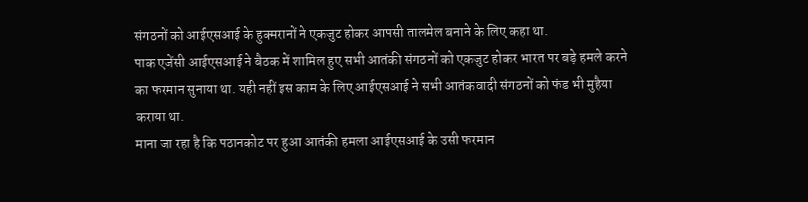संगठनों को आईएसआई के हुक्मरानों ने एकजुट होकर आपसी तालमेल बनाने के लिए कहा था.
पाक एजेंसी आईएसआई ने बैठक में शामिल हुए सभी आतंकी संगठनों को एकजुट होकर भारत पर बड़े हमले करने का फरमान सुनाया था. यही नहीं इस काम के लिए आईएसआई ने सभी आतंकवादी संगठनों को फंड भी मुहैया कराया था.
माना जा रहा है कि पठानकोट पर हुआ आतंकी हमला आईएसआई के उसी फरमान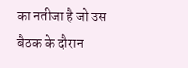का नतीजा है जो उस बैठक के दौरान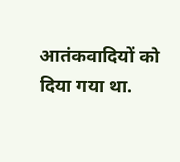आतंकवादियों को दिया गया था.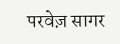परवेज़ सागर